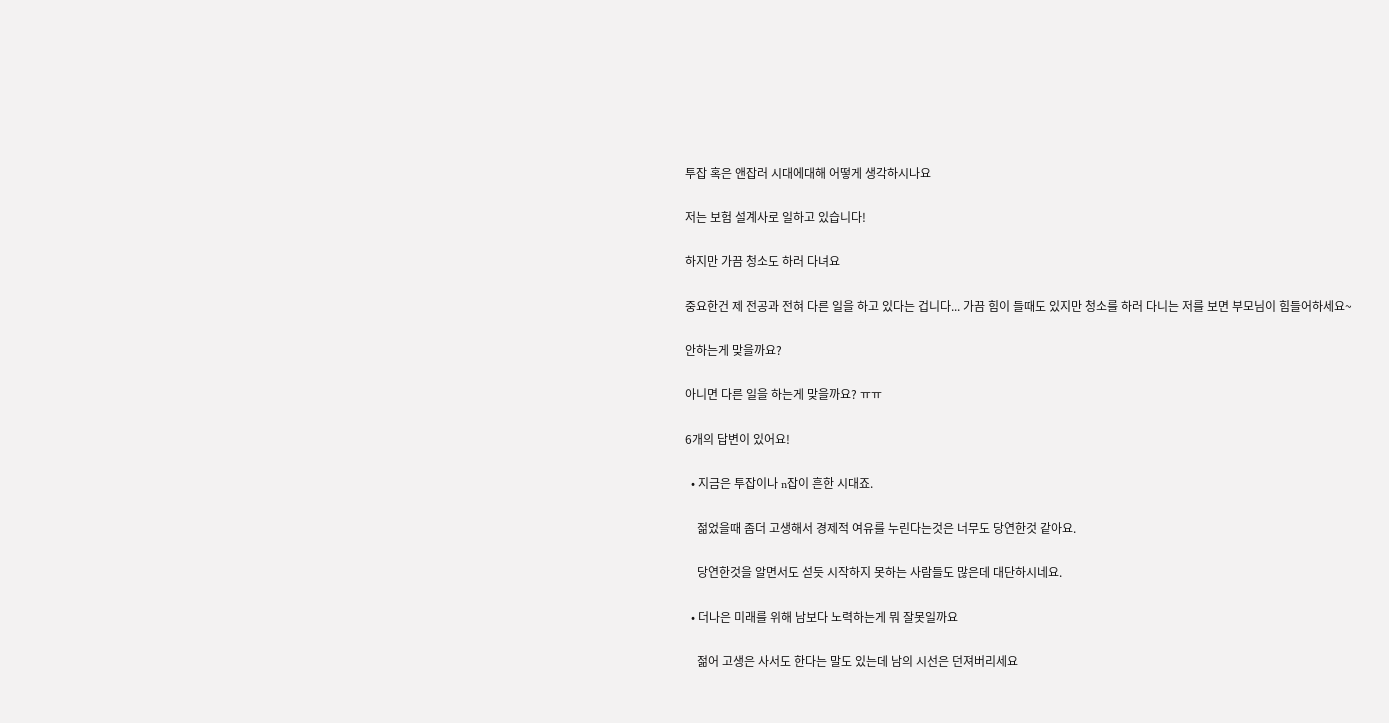투잡 혹은 앤잡러 시대에대해 어떻게 생각하시나요

저는 보험 설계사로 일하고 있습니다!

하지만 가끔 청소도 하러 다녀요

중요한건 제 전공과 전혀 다른 일을 하고 있다는 겁니다... 가끔 힘이 들때도 있지만 청소를 하러 다니는 저를 보면 부모님이 힘들어하세요~

안하는게 맞을까요?

아니면 다른 일을 하는게 맞을까요? ㅠㅠ

6개의 답변이 있어요!

  • 지금은 투잡이나 n잡이 흔한 시대죠.

    젊었을때 좀더 고생해서 경제적 여유를 누린다는것은 너무도 당연한것 같아요.

    당연한것을 알면서도 섣듯 시작하지 못하는 사람들도 많은데 대단하시네요.

  • 더나은 미래를 위해 남보다 노력하는게 뭐 잘못일까요

    젊어 고생은 사서도 한다는 말도 있는데 남의 시선은 던져버리세요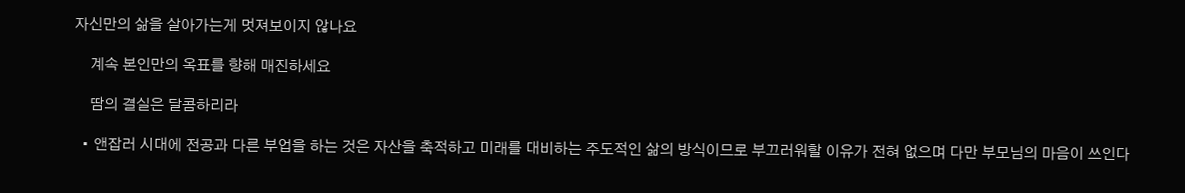자신만의 삶을 살아가는게 멋져보이지 않나요

    계속 본인만의 옥표를 향해 매진하세요

    땀의 결실은 달콤하리라

  • 앤잡러 시대에 전공과 다른 부업을 하는 것은 자산을 축적하고 미래를 대비하는 주도적인 삶의 방식이므로 부끄러워할 이유가 전혀 없으며 다만 부모님의 마음이 쓰인다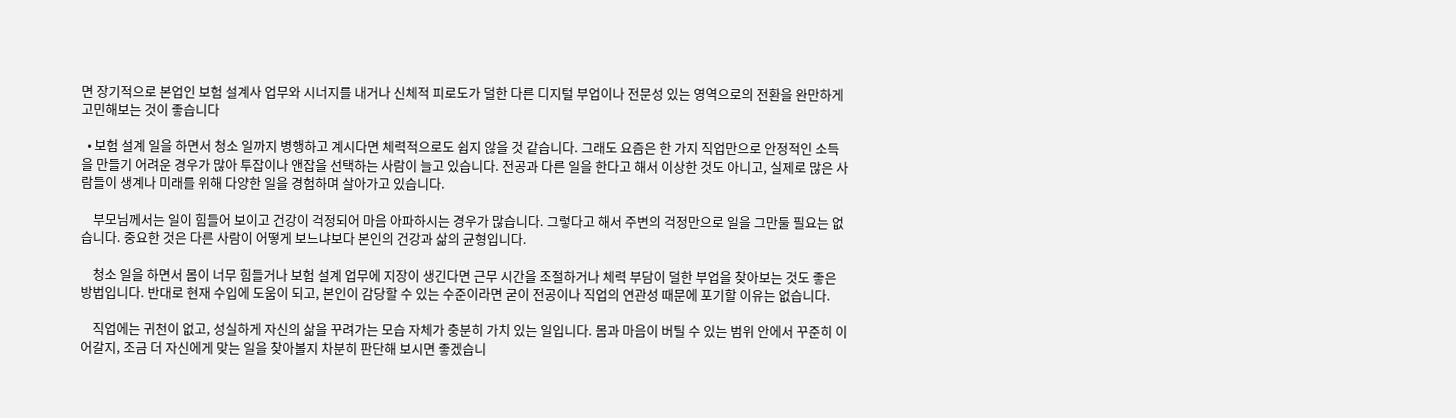면 장기적으로 본업인 보험 설계사 업무와 시너지를 내거나 신체적 피로도가 덜한 다른 디지털 부업이나 전문성 있는 영역으로의 전환을 완만하게 고민해보는 것이 좋습니다

  • 보험 설계 일을 하면서 청소 일까지 병행하고 계시다면 체력적으로도 쉽지 않을 것 같습니다. 그래도 요즘은 한 가지 직업만으로 안정적인 소득을 만들기 어려운 경우가 많아 투잡이나 앤잡을 선택하는 사람이 늘고 있습니다. 전공과 다른 일을 한다고 해서 이상한 것도 아니고, 실제로 많은 사람들이 생계나 미래를 위해 다양한 일을 경험하며 살아가고 있습니다.

    부모님께서는 일이 힘들어 보이고 건강이 걱정되어 마음 아파하시는 경우가 많습니다. 그렇다고 해서 주변의 걱정만으로 일을 그만둘 필요는 없습니다. 중요한 것은 다른 사람이 어떻게 보느냐보다 본인의 건강과 삶의 균형입니다.

    청소 일을 하면서 몸이 너무 힘들거나 보험 설계 업무에 지장이 생긴다면 근무 시간을 조절하거나 체력 부담이 덜한 부업을 찾아보는 것도 좋은 방법입니다. 반대로 현재 수입에 도움이 되고, 본인이 감당할 수 있는 수준이라면 굳이 전공이나 직업의 연관성 때문에 포기할 이유는 없습니다.

    직업에는 귀천이 없고, 성실하게 자신의 삶을 꾸려가는 모습 자체가 충분히 가치 있는 일입니다. 몸과 마음이 버틸 수 있는 범위 안에서 꾸준히 이어갈지, 조금 더 자신에게 맞는 일을 찾아볼지 차분히 판단해 보시면 좋겠습니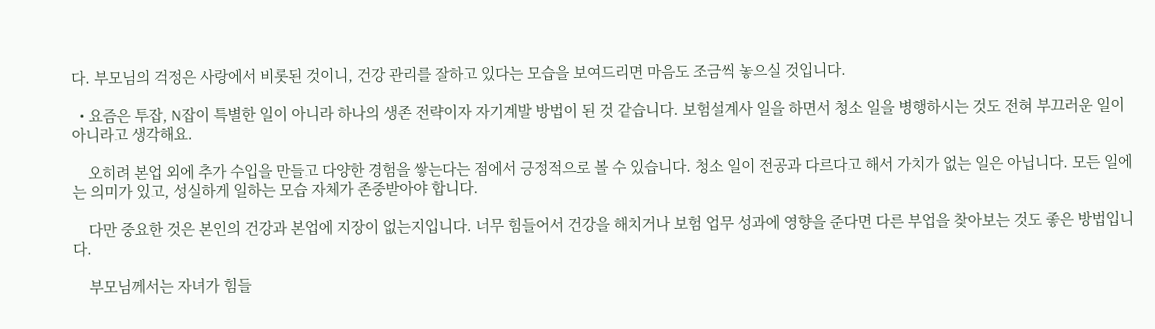다. 부모님의 걱정은 사랑에서 비롯된 것이니, 건강 관리를 잘하고 있다는 모습을 보여드리면 마음도 조금씩 놓으실 것입니다.

  • 요즘은 투잡, N잡이 특별한 일이 아니라 하나의 생존 전략이자 자기계발 방법이 된 것 같습니다. 보험설계사 일을 하면서 청소 일을 병행하시는 것도 전혀 부끄러운 일이 아니라고 생각해요.

    오히려 본업 외에 추가 수입을 만들고 다양한 경험을 쌓는다는 점에서 긍정적으로 볼 수 있습니다. 청소 일이 전공과 다르다고 해서 가치가 없는 일은 아닙니다. 모든 일에는 의미가 있고, 성실하게 일하는 모습 자체가 존중받아야 합니다.

    다만 중요한 것은 본인의 건강과 본업에 지장이 없는지입니다. 너무 힘들어서 건강을 해치거나 보험 업무 성과에 영향을 준다면 다른 부업을 찾아보는 것도 좋은 방법입니다.

    부모님께서는 자녀가 힘들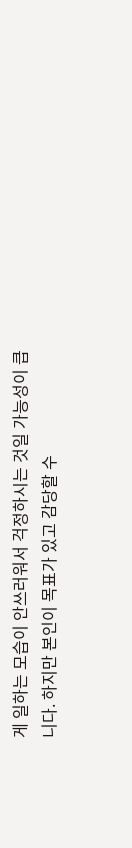게 일하는 모습이 안쓰러워서 걱정하시는 것일 가능성이 큽니다. 하지만 본인이 목표가 있고 감당할 수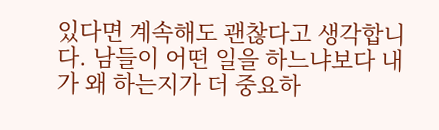있다면 계속해도 괜찮다고 생각합니다. 남들이 어떤 일을 하느냐보다 내가 왜 하는지가 더 중요하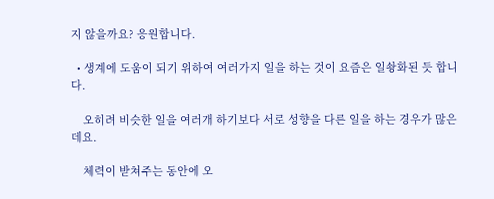지 않을까요? 응원합니다.

  • 생계에 도움이 되기 위하여 여러가지 일을 하는 것이 요즘은 일솽화된 듯 합니다.

    오히려 비슷한 일을 여러개 하기보다 서로 성향을 다른 일을 하는 경우가 많은데요.

    체력이 받쳐주는 동안에 오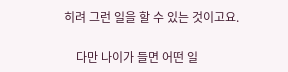히려 그런 일을 할 수 있는 것이고요.

    다만 나이가 들면 어떤 일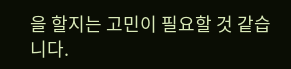을 할지는 고민이 필요할 것 같습니다.